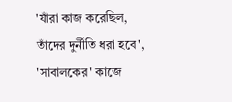'যাঁরা কাজ করেছিল, তাঁদের দুর্নীতি ধরা হবে', 'সাবালকের' কাজে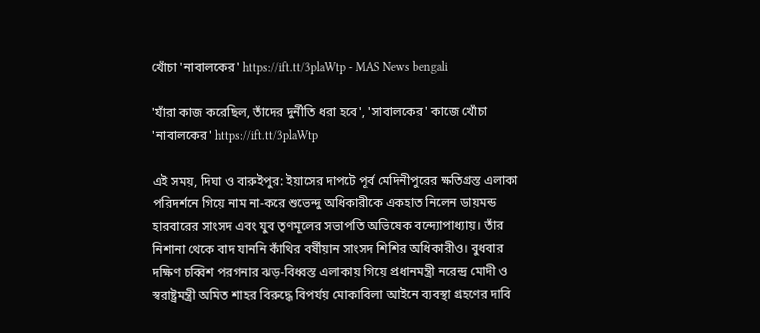খোঁচা 'নাবালকের' https://ift.tt/3plaWtp - MAS News bengali

'যাঁরা কাজ করেছিল, তাঁদের দুর্নীতি ধরা হবে', 'সাবালকের' কাজে খোঁচা 'নাবালকের' https://ift.tt/3plaWtp

এই সময়, দিঘা ও বারুইপুর: ইয়াসের দাপটে পূর্ব মেদিনীপুরের ক্ষতিগ্রস্ত এলাকা পরিদর্শনে গিয়ে নাম না-করে শুভেন্দু অধিকারীকে একহাত নিলেন ডায়মন্ড হারবারের সাংসদ এবং যুব তৃণমূলের সভাপতি অভিষেক বন্দ্যোপাধ্যায়। তাঁর নিশানা থেকে বাদ যাননি কাঁথির বর্ষীয়ান সাংসদ শিশির অধিকারীও। বুধবার দক্ষিণ চব্বিশ পরগনার ঝড়-বিধ্বস্ত এলাকায় গিয়ে প্রধানমন্ত্রী নরেন্দ্র মোদী ও স্বরাষ্ট্রমন্ত্রী অমিত শাহর বিরুদ্ধে বিপর্যয় মোকাবিলা আইনে ব্যবস্থা গ্রহণের দাবি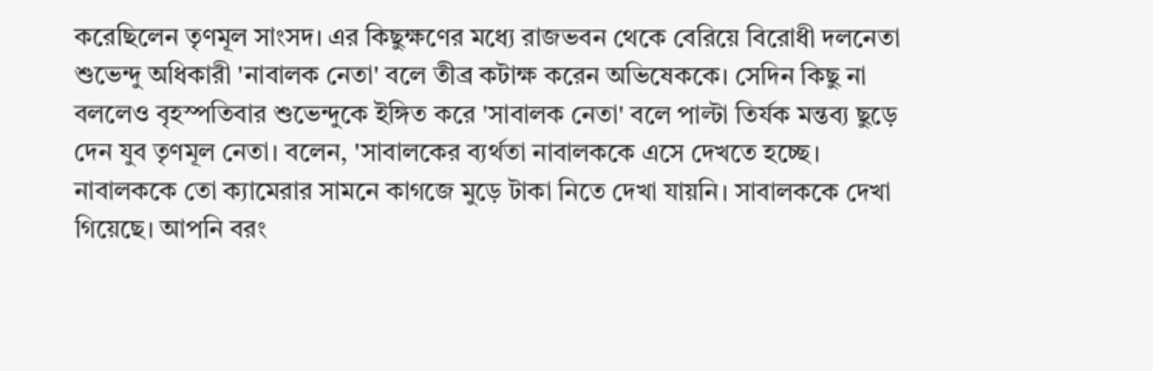করেছিলেন তৃণমূল সাংসদ। এর কিছুক্ষণের মধ্যে রাজভবন থেকে বেরিয়ে বিরোধী দলনেতা শুভেন্দু অধিকারী 'নাবালক নেতা' বলে তীব্র কটাক্ষ করেন অভিষেককে। সেদিন কিছু না বললেও বৃহস্পতিবার শুভেন্দুকে ইঙ্গিত করে 'সাবালক নেতা' বলে পাল্টা তির্যক মন্তব্য ছুড়ে দেন যুব তৃণমূল নেতা। বলেন, 'সাবালকের ব্যর্থতা নাবালককে এসে দেখতে হচ্ছে। নাবালককে তো ক্যামেরার সামনে কাগজে মুড়ে টাকা নিতে দেখা যায়নি। সাবালককে দেখা গিয়েছে। আপনি বরং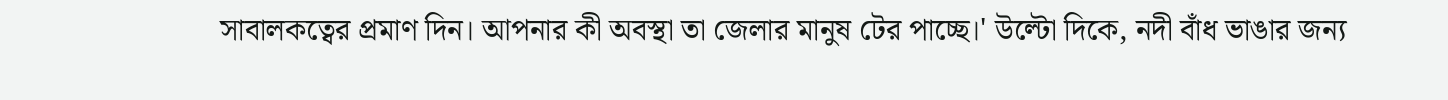সাবালকত্বের প্রমাণ দিন। আপনার কী অবস্থা তা জেলার মানুষ টের পাচ্ছে।' উল্টো দিকে, নদী বাঁধ ভাঙার জন্য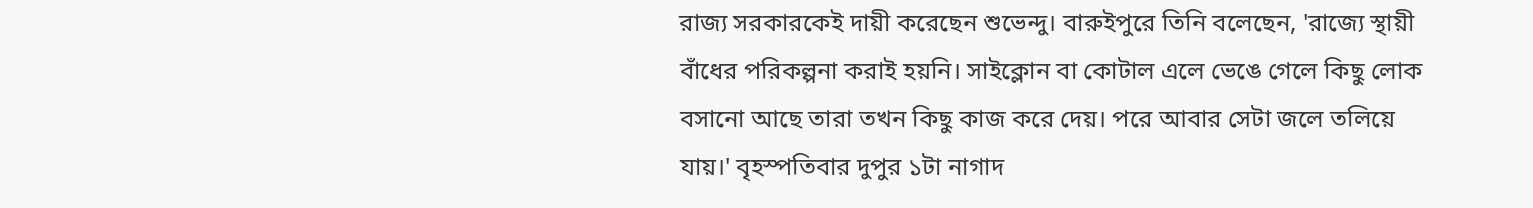রাজ্য সরকারকেই দায়ী করেছেন শুভেন্দু। বারুইপুরে তিনি বলেছেন, 'রাজ্যে স্থায়ী বাঁধের পরিকল্পনা করাই হয়নি। সাইক্লোন বা কোটাল এলে ভেঙে গেলে কিছু লোক বসানো আছে তারা তখন কিছু কাজ করে দেয়। পরে আবার সেটা জলে তলিয়ে যায়।' বৃহস্পতিবার দুপুর ১টা নাগাদ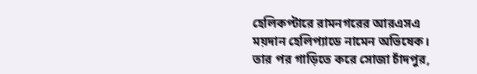হেলিকপ্টারে রামনগরের আরএসএ ময়দান হেলিপ্যাডে নামেন অভিষেক। তার পর গাড়িতে করে সোজা চাঁদপুর,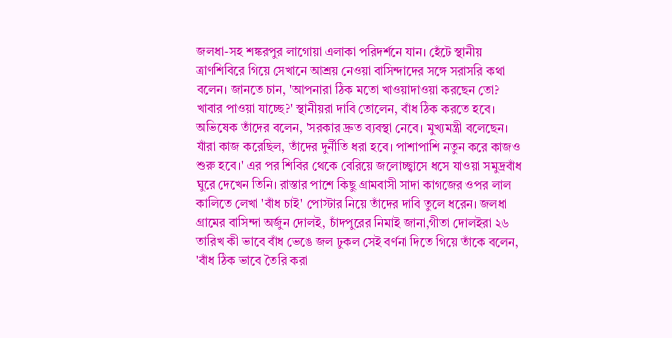জলধা-সহ শঙ্করপুর লাগোয়া এলাকা পরিদর্শনে যান। হেঁটে স্থানীয় ত্রাণশিবিরে গিয়ে সেখানে আশ্রয় নেওয়া বাসিন্দাদের সঙ্গে সরাসরি কথা বলেন। জানতে চান, 'আপনারা ঠিক মতো খাওয়াদাওয়া করছেন তো? খাবার পাওয়া যাচ্ছে?' স্থানীয়রা দাবি তোলেন, বাঁধ ঠিক করতে হবে। অভিষেক তাঁদের বলেন, 'সরকার দ্রুত ব্যবস্থা নেবে। মুখ্যমন্ত্রী বলেছেন। যাঁরা কাজ করেছিল, তাঁদের দুর্নীতি ধরা হবে। পাশাপাশি নতুন করে কাজও শুরু হবে।' এর পর শিবির থেকে বেরিয়ে জলোচ্ছ্বাসে ধসে যাওয়া সমুদ্রবাঁধ ঘুরে দেখেন তিনি। রাস্তার পাশে কিছু গ্রামবাসী সাদা কাগজের ওপর লাল কালিতে লেখা 'বাঁধ চাই' পোস্টার নিয়ে তাঁদের দাবি তুলে ধরেন। জলধা গ্রামের বাসিন্দা অর্জুন দোলই, চাঁদপুরের নিমাই জানা,গীতা দোলইরা ২৬ তারিখ কী ভাবে বাঁধ ভেঙে জল ঢুকল সেই বর্ণনা দিতে গিয়ে তাঁকে বলেন, 'বাঁধ ঠিক ভাবে তৈরি করা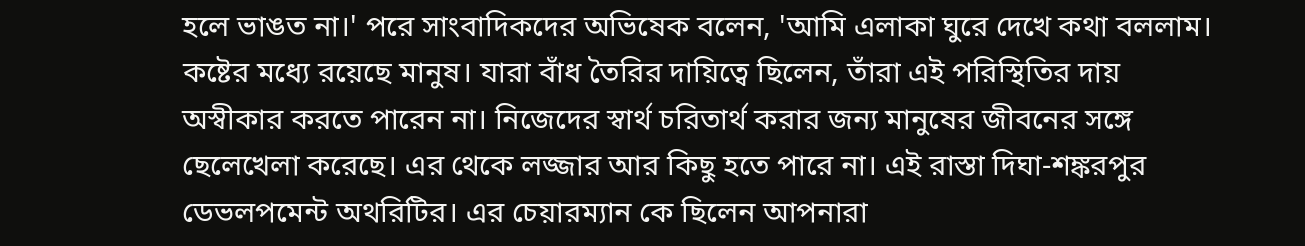হলে ভাঙত না।' পরে সাংবাদিকদের অভিষেক বলেন, 'আমি এলাকা ঘুরে দেখে কথা বললাম। কষ্টের মধ্যে রয়েছে মানুষ। যারা বাঁধ তৈরির দায়িত্বে ছিলেন, তাঁরা এই পরিস্থিতির দায় অস্বীকার করতে পারেন না। নিজেদের স্বার্থ চরিতার্থ করার জন্য মানুষের জীবনের সঙ্গে ছেলেখেলা করেছে। এর থেকে লজ্জার আর কিছু হতে পারে না। এই রাস্তা দিঘা-শঙ্করপুর ডেভলপমেন্ট অথরিটির। এর চেয়ারম্যান কে ছিলেন আপনারা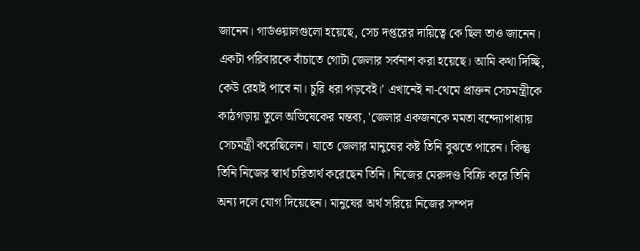জানেন। গার্ডওয়ালগুলো হয়েছে, সেচ দপ্তরের দায়িত্বে কে ছিল তাও জানেন। একটা পরিবারকে বাঁচাতে গোটা জেলার সর্বনাশ করা হয়েছে। আমি কথা দিচ্ছি, কেউ রেহাই পাবে না। চুরি ধরা পড়বেই।' এখানেই না-থেমে প্রাক্তন সেচমন্ত্রীকে কাঠগড়ায় তুলে অভিষেকের মন্তব্য, 'জেলার একজনকে মমতা বন্দ্যোপাধ্যায় সেচমন্ত্রী করেছিলেন। যাতে জেলার মানুষের কষ্ট তিনি বুঝতে পারেন। কিন্তু তিনি নিজের স্বার্থ চরিতার্থ করেছেন তিনি। নিজের মেরুদণ্ড বিক্রি করে তিনি অন্য দলে যোগ দিয়েছেন। মানুষের অর্থ সরিয়ে নিজের সম্পদ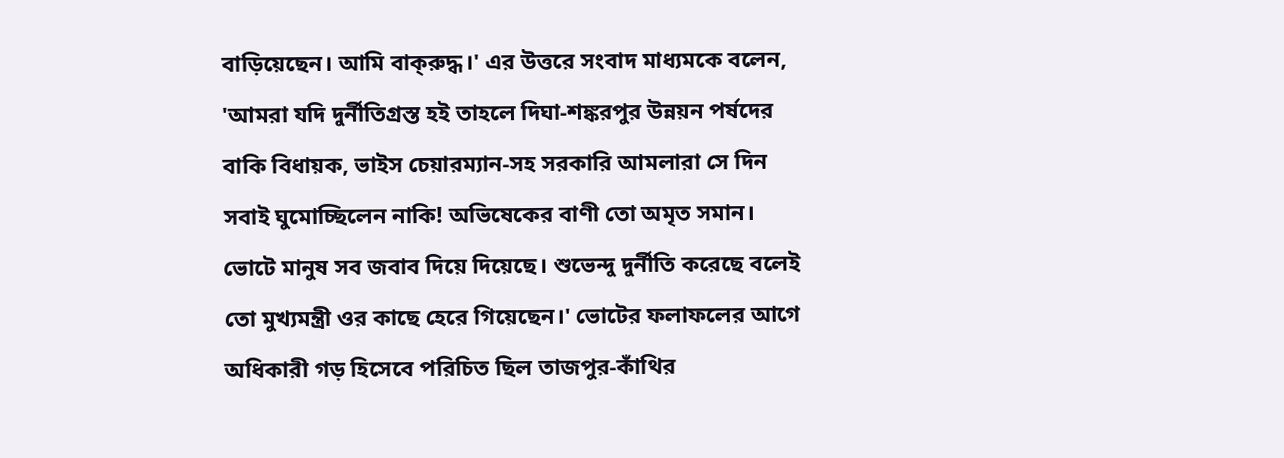বাড়িয়েছেন। আমি বাক্‌রুদ্ধ।' এর উত্তরে সংবাদ মাধ্যমকে বলেন, 'আমরা যদি দুর্নীতিগ্রস্ত হই তাহলে দিঘা-শঙ্করপুর উন্নয়ন পর্ষদের বাকি বিধায়ক, ভাইস চেয়ারম্যান-সহ সরকারি আমলারা সে দিন সবাই ঘুমোচ্ছিলেন নাকি! অভিষেকের বাণী তো অমৃত সমান। ভোটে মানুষ সব জবাব দিয়ে দিয়েছে। শুভেন্দু দুর্নীতি করেছে বলেই তো মুখ্যমন্ত্রী ওর কাছে হেরে গিয়েছেন।' ভোটের ফলাফলের আগে অধিকারী গড় হিসেবে পরিচিত ছিল তাজপুর-কাঁথির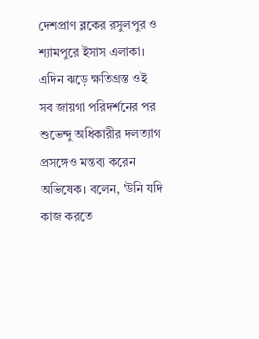দেশপ্রাণ ব্লকের রসুলপুর ও শ্যামপুরে ইসাস এলাকা। এদিন ঝড়ে ক্ষতিগ্রস্ত ওই সব জায়গা পরিদর্শনের পর শুভেন্দু অধিকারীর দলত্যাগ প্রসঙ্গেও মন্তব্য করেন অভিষেক। বলেন, 'উনি যদি কাজ করতে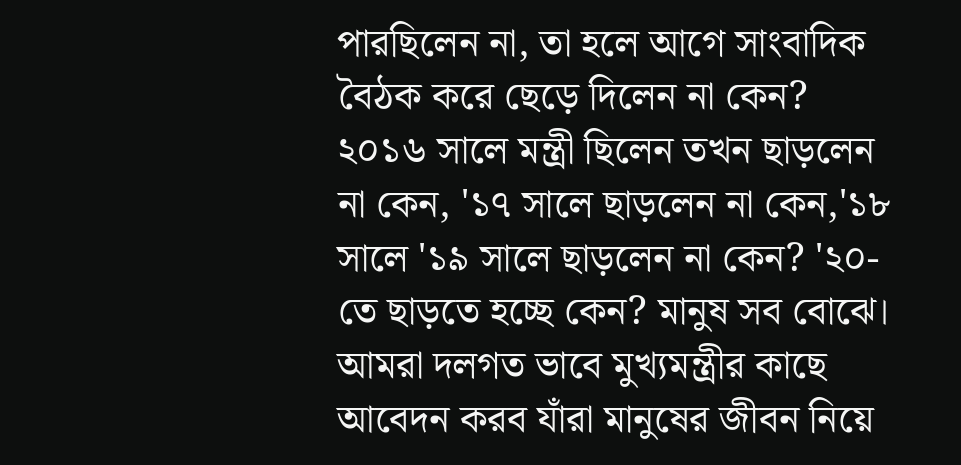পারছিলেন না, তা হলে আগে সাংবাদিক বৈঠক করে ছেড়ে দিলেন না কেন? ২০১৬ সালে মন্ত্রী ছিলেন তখন ছাড়লেন না কেন, '১৭ সালে ছাড়লেন না কেন,'১৮ সালে '১৯ সালে ছাড়লেন না কেন? '২০-তে ছাড়তে হচ্ছে কেন? মানুষ সব বোঝে। আমরা দলগত ভাবে মুখ্যমন্ত্রীর কাছে আবেদন করব যাঁরা মানুষের জীবন নিয়ে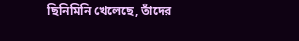ছিনিমিনি খেলেছে, তাঁদের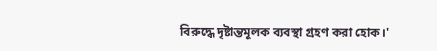বিরুদ্ধে দৃষ্টান্তমূলক ব্যবস্থা গ্রহণ করা হোক।'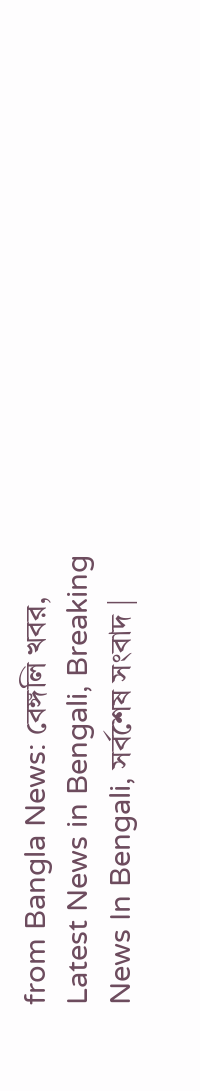from Bangla News: বেঙ্গলি খবর, Latest News in Bengali, Breaking News In Bengali, সর্বশেষ সংবাদ |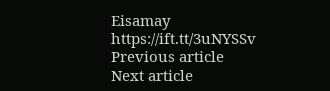Eisamay https://ift.tt/3uNYSSv
Previous article
Next article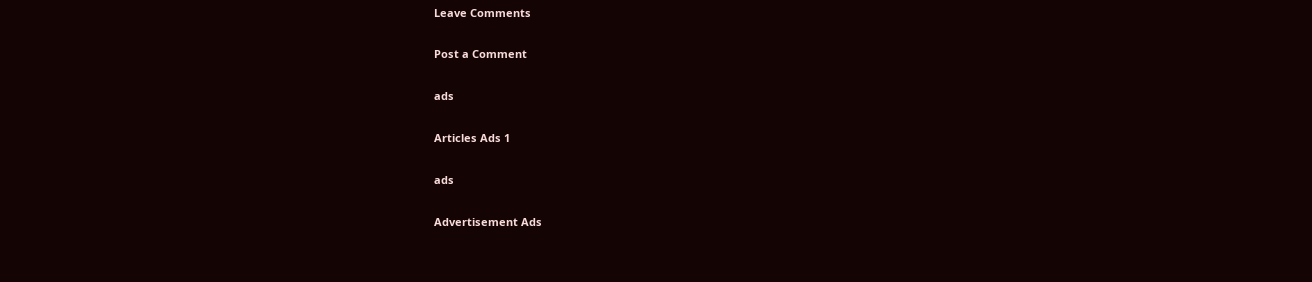Leave Comments

Post a Comment

ads

Articles Ads 1

ads

Advertisement Ads